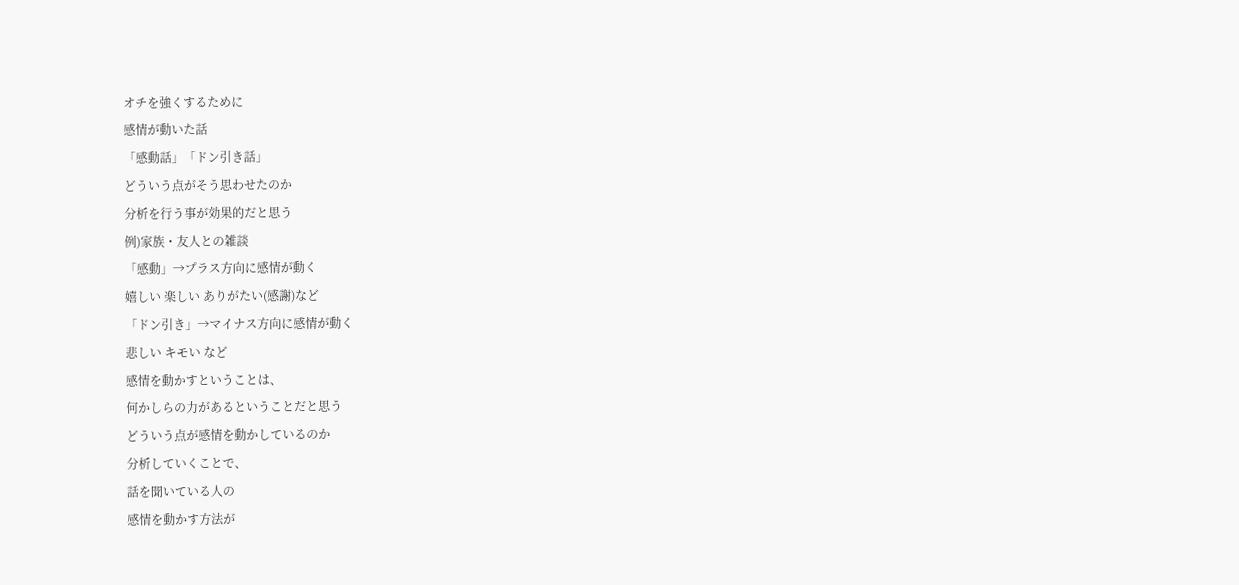オチを強くするために
感情が動いた話
「感動話」「ドン引き話」
どういう点がそう思わせたのか
分析を行う事が効果的だと思う
例)家族・友人との雑談
「感動」→プラス方向に感情が動く
嬉しい 楽しい ありがたい(感謝)など
「ドン引き」→マイナス方向に感情が動く
悲しい キモい など
感情を動かすということは、
何かしらの力があるということだと思う
どういう点が感情を動かしているのか
分析していくことで、
話を聞いている人の
感情を動かす方法が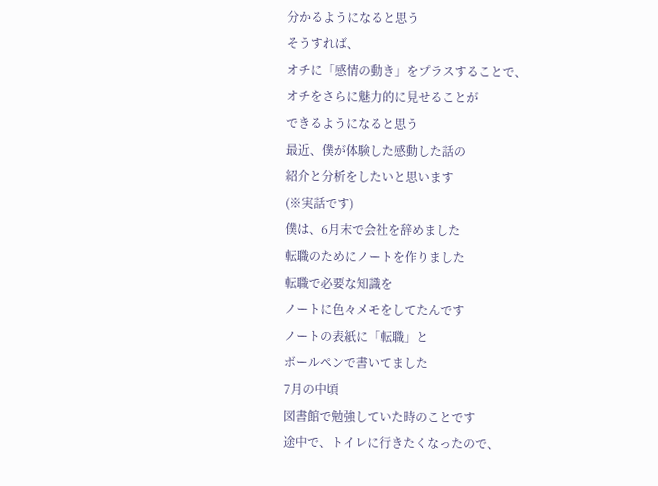分かるようになると思う
そうすれば、
オチに「感情の動き」をプラスすることで、
オチをさらに魅力的に見せることが
できるようになると思う
最近、僕が体験した感動した話の
紹介と分析をしたいと思います
(※実話です)
僕は、6月末で会社を辞めました
転職のためにノートを作りました
転職で必要な知識を
ノートに色々メモをしてたんです
ノートの表紙に「転職」と
ボールペンで書いてました
7月の中頃
図書館で勉強していた時のことです
途中で、トイレに行きたくなったので、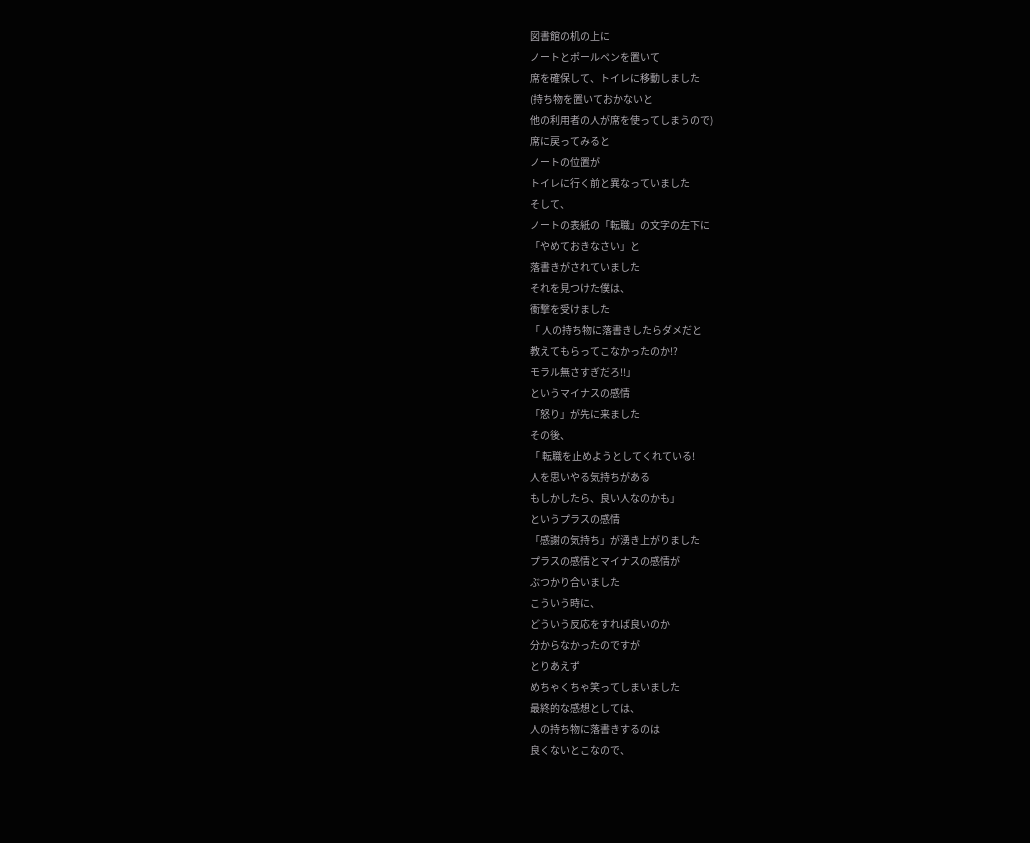図書館の机の上に
ノートとポールペンを置いて
席を確保して、トイレに移動しました
(持ち物を置いておかないと
他の利用者の人が席を使ってしまうので)
席に戻ってみると
ノートの位置が
トイレに行く前と異なっていました
そして、
ノートの表紙の「転職」の文字の左下に
「やめておきなさい」と
落書きがされていました
それを見つけた僕は、
衝撃を受けました
「 人の持ち物に落書きしたらダメだと
教えてもらってこなかったのか!?
モラル無さすぎだろ!!」
というマイナスの感情
「怒り」が先に来ました
その後、
「 転職を止めようとしてくれている!
人を思いやる気持ちがある
もしかしたら、良い人なのかも」
というプラスの感情
「感謝の気持ち」が湧き上がりました
プラスの感情とマイナスの感情が
ぶつかり合いました
こういう時に、
どういう反応をすれば良いのか
分からなかったのですが
とりあえず
めちゃくちゃ笑ってしまいました
最終的な感想としては、
人の持ち物に落書きするのは
良くないとこなので、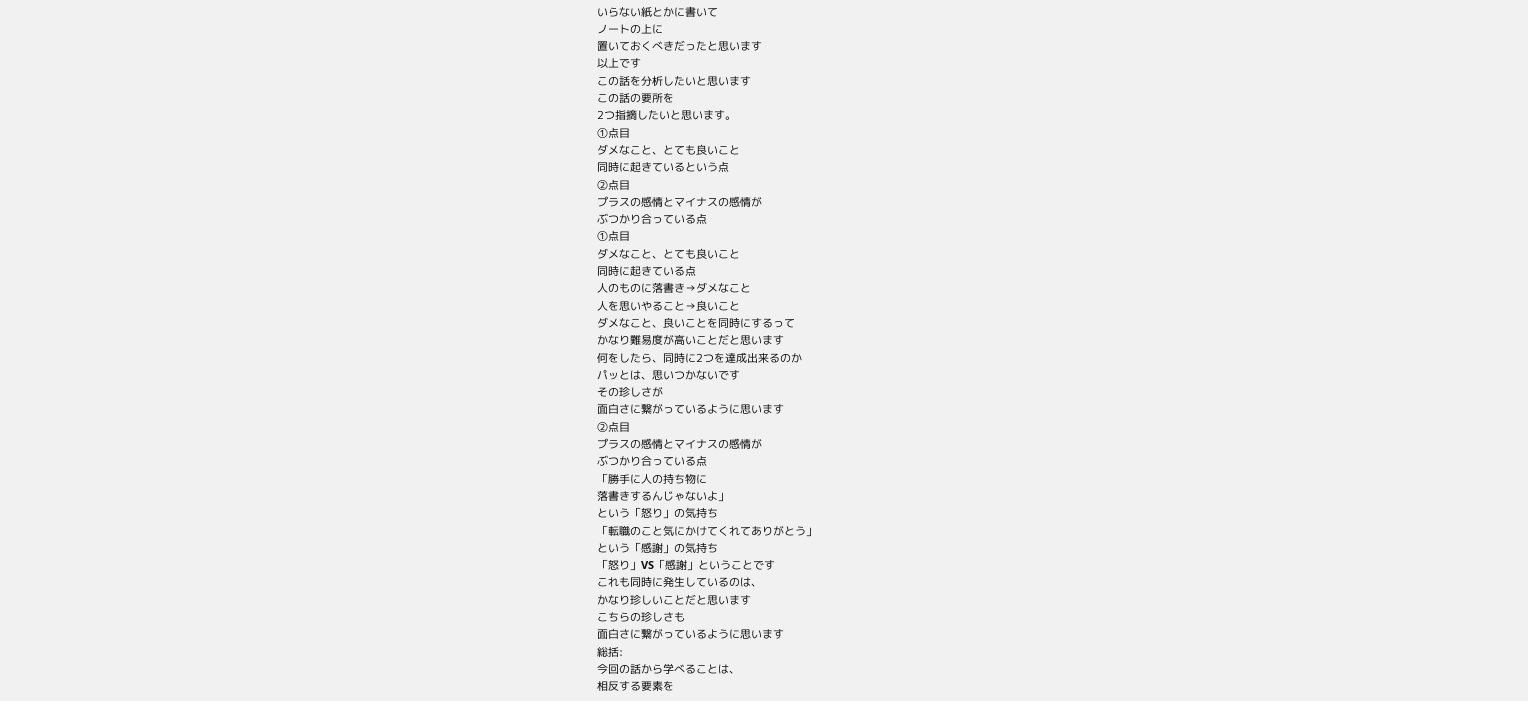いらない紙とかに書いて
ノートの上に
置いておくべきだったと思います
以上です
この話を分析したいと思います
この話の要所を
2つ指摘したいと思います。
①点目
ダメなこと、とても良いこと
同時に起きているという点
②点目
プラスの感情とマイナスの感情が
ぶつかり合っている点
①点目
ダメなこと、とても良いこと
同時に起きている点
人のものに落書き→ダメなこと
人を思いやること→良いこと
ダメなこと、良いことを同時にするって
かなり難易度が高いことだと思います
何をしたら、同時に2つを達成出来るのか
パッとは、思いつかないです
その珍しさが
面白さに繋がっているように思います
②点目
プラスの感情とマイナスの感情が
ぶつかり合っている点
「勝手に人の持ち物に
落書きするんじゃないよ」
という「怒り」の気持ち
「転職のこと気にかけてくれてありがとう」
という「感謝」の気持ち
「怒り」VS「感謝」ということです
これも同時に発生しているのは、
かなり珍しいことだと思います
こちらの珍しさも
面白さに繋がっているように思います
総括:
今回の話から学べることは、
相反する要素を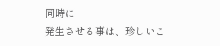同時に
発生させる事は、珍しいこ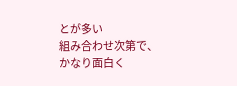とが多い
組み合わせ次第で、
かなり面白く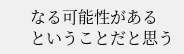なる可能性がある
ということだと思う